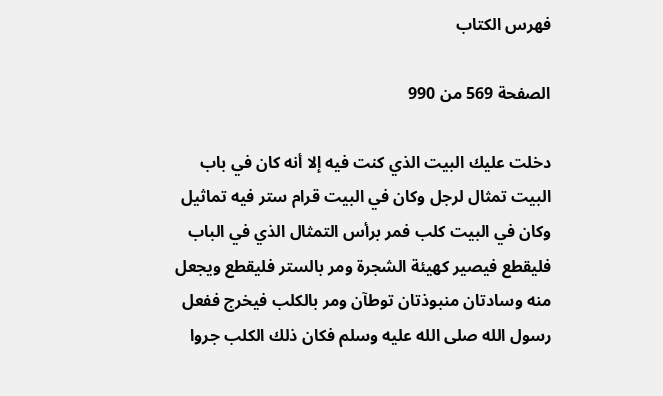فهرس الكتاب

الصفحة 569 من 990

دخلت عليك البيت الذي كنت فيه إلا أنه كان في باب البيت تمثال لرجل وكان في البيت قرام ستر فيه تماثيل وكان في البيت كلب فمر برأس التمثال الذي في الباب فليقطع فيصير كهيئة الشجرة ومر بالستر فليقطع ويجعل منه وسادتان منبوذتان توطآن ومر بالكلب فيخرج ففعل رسول الله صلى الله عليه وسلم فكان ذلك الكلب جروا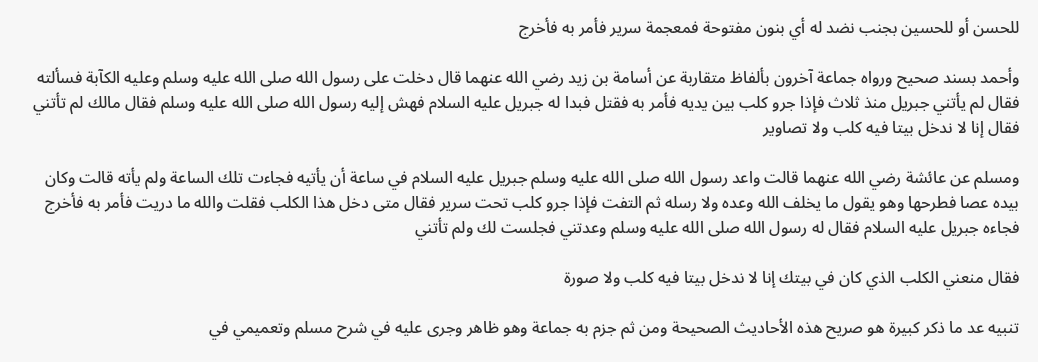للحسن أو للحسين بجنب نضد له أي بنون مفتوحة فمعجمة سرير فأمر به فأخرج

وأحمد بسند صحيح ورواه جماعة آخرون بألفاظ متقاربة عن أسامة بن زيد رضي الله عنهما قال دخلت على رسول الله صلى الله عليه وسلم وعليه الكآبة فسألته فقال لم يأتني جبريل منذ ثلاث فإذا جرو كلب بين يديه فأمر به فقتل فبدا له جبريل عليه السلام فهش إليه رسول الله صلى الله عليه وسلم فقال مالك لم تأتني فقال إنا لا ندخل بيتا فيه كلب ولا تصاوير

ومسلم عن عائشة رضي الله عنهما قالت واعد رسول الله صلى الله عليه وسلم جبريل عليه السلام في ساعة أن يأتيه فجاءت تلك الساعة ولم يأته قالت وكان بيده عصا فطرحها وهو يقول ما يخلف الله وعده ولا رسله ثم التفت فإذا جرو كلب تحت سرير فقال متى دخل هذا الكلب فقلت والله ما دريت فأمر به فأخرج فجاءه جبريل عليه السلام فقال له رسول الله صلى الله عليه وسلم وعدتني فجلست لك ولم تأتني

فقال منعني الكلب الذي كان في بيتك إنا لا ندخل بيتا فيه كلب ولا صورة

تنبيه عد ما ذكر كبيرة هو صريح هذه الأحاديث الصحيحة ومن ثم جزم به جماعة وهو ظاهر وجرى عليه في شرح مسلم وتعميمي في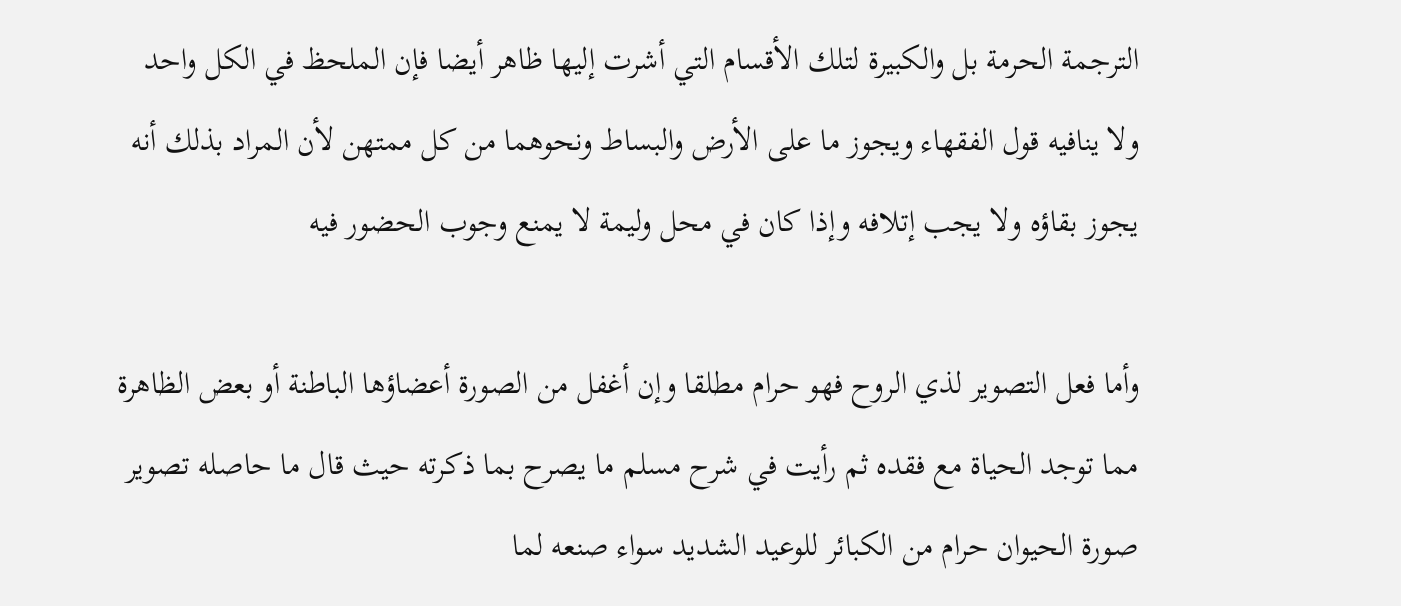الترجمة الحرمة بل والكبيرة لتلك الأقسام التي أشرت إليها ظاهر أيضا فإن الملحظ في الكل واحد ولا ينافيه قول الفقهاء ويجوز ما على الأرض والبساط ونحوهما من كل ممتهن لأن المراد بذلك أنه يجوز بقاؤه ولا يجب إتلافه وإذا كان في محل وليمة لا يمنع وجوب الحضور فيه

وأما فعل التصوير لذي الروح فهو حرام مطلقا وإن أغفل من الصورة أعضاؤها الباطنة أو بعض الظاهرة مما توجد الحياة مع فقده ثم رأيت في شرح مسلم ما يصرح بما ذكرته حيث قال ما حاصله تصوير صورة الحيوان حرام من الكبائر للوعيد الشديد سواء صنعه لما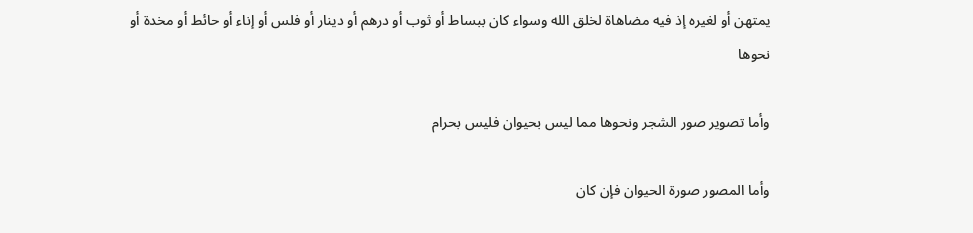يمتهن أو لغيره إذ فيه مضاهاة لخلق الله وسواء كان ببساط أو ثوب أو درهم أو دينار أو فلس أو إناء أو حائط أو مخدة أو نحوها

وأما تصوير صور الشجر ونحوها مما ليس بحيوان فليس بحرام

وأما المصور صورة الحيوان فإن كان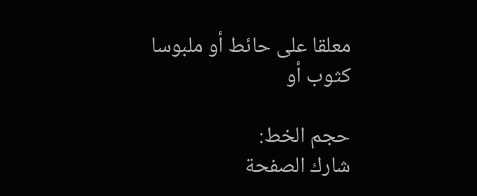معلقا على حائط أو ملبوسا كثوب أو

حجم الخط:
شارك الصفحة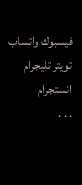فيسبوك واتساب تويتر تليجرام انستجرام
. . .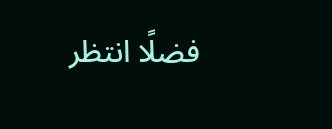فضلًا انتظر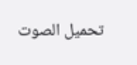تحميل الصوت